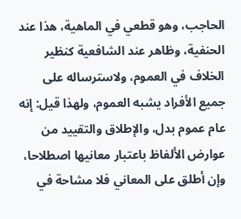الحاجب، وهو قطعي في الماهية، هذا عند الحنفية، وظاهر عند الشافعية كنظير الخلاف في العموم، ولاسترساله على جميع الأفراد يشبه العموم، ولهذا قيل: إنه عام عموم بدل، والإطلاق والتقييد من عوارض الألفاظ باعتبار معانيها اصطلاحا، وإن أطلق على المعاني فلا مشاحة في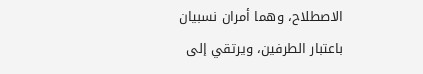الاصطلاح، وهما أمران نسبيان باعتبار الطرفين، ويرتقي إلى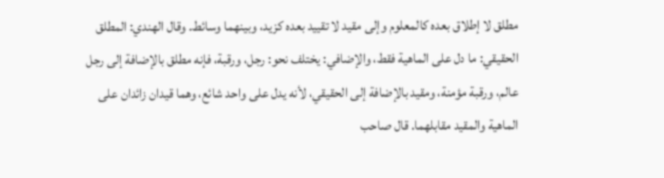مطلق لا إطلاق بعده كالمعلوم وإلى مقيد لا تقييد بعده كزيد، وبينهما وسائط. وقال الهندي: المطلق الحقيقي: ما دل على الماهية فقط، والإضافي: يختلف نحو: رجل، ورقبة، فإنه مطلق بالإضافة إلى رجل عالم، ورقبة مؤمنة، ومقيد بالإضافة إلى الحقيقي، لأنه يدل على واحد شائع، وهما قيدان زائدان على الماهية والمقيد مقابلهما. قال صاحب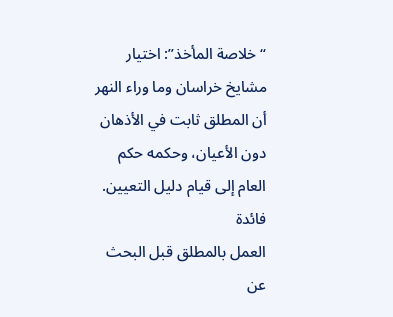“خلاصة المأخذ”: اختيار مشايخ خراسان وما وراء النهر أن المطلق ثابت في الأذهان دون الأعيان، وحكمه حكم العام إلى قيام دليل التعيين.
فائدة
العمل بالمطلق قبل البحث عن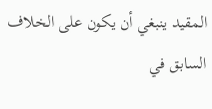المقيد ينبغي أن يكون على الخلاف السابق في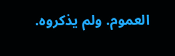العموم. ولم يذكروه.